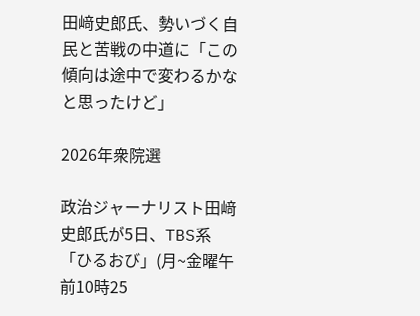田﨑史郎氏、勢いづく自民と苦戦の中道に「この傾向は途中で変わるかなと思ったけど」

2026年衆院選

政治ジャーナリスト田﨑史郎氏が5日、TBS系「ひるおび」(月~金曜午前10時25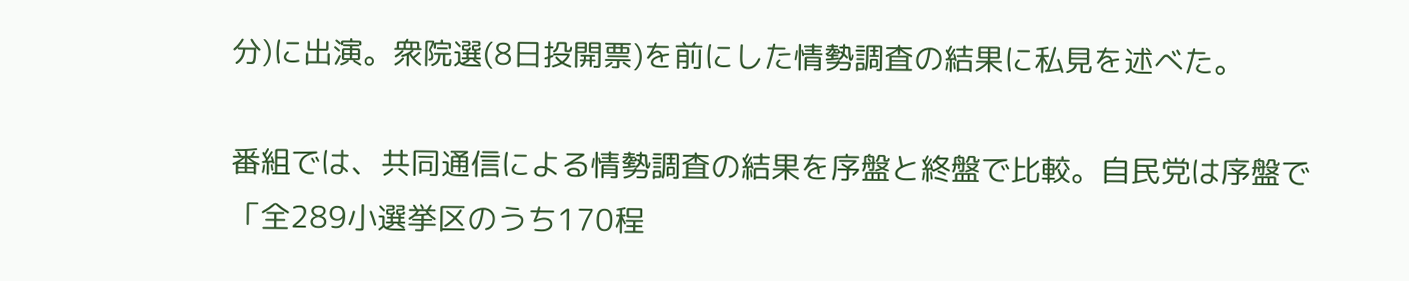分)に出演。衆院選(8日投開票)を前にした情勢調査の結果に私見を述べた。

番組では、共同通信による情勢調査の結果を序盤と終盤で比較。自民党は序盤で「全289小選挙区のうち170程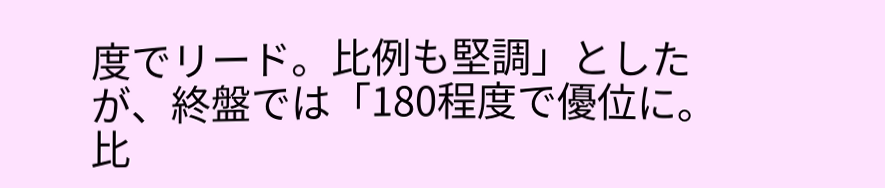度でリード。比例も堅調」としたが、終盤では「180程度で優位に。比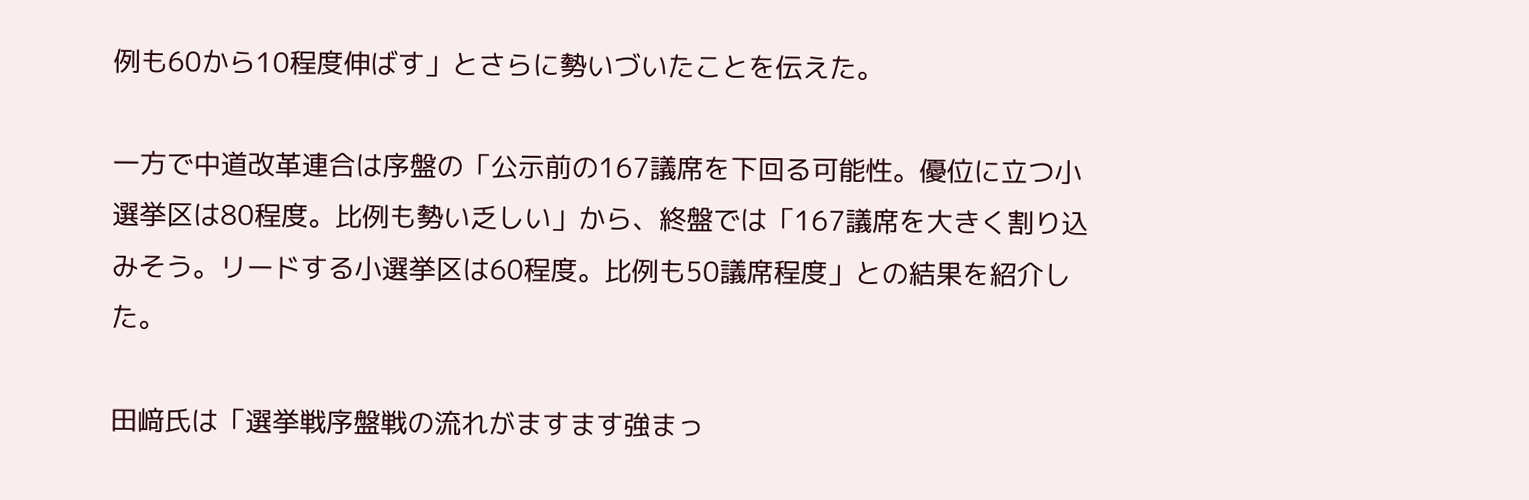例も60から10程度伸ばす」とさらに勢いづいたことを伝えた。

一方で中道改革連合は序盤の「公示前の167議席を下回る可能性。優位に立つ小選挙区は80程度。比例も勢い乏しい」から、終盤では「167議席を大きく割り込みそう。リードする小選挙区は60程度。比例も50議席程度」との結果を紹介した。

田﨑氏は「選挙戦序盤戦の流れがますます強まっ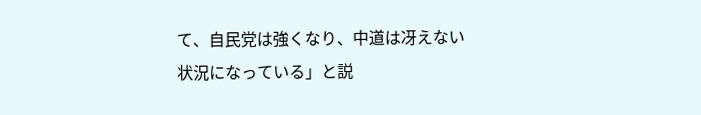て、自民党は強くなり、中道は冴えない状況になっている」と説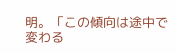明。「この傾向は途中で変わる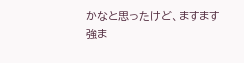かなと思ったけど、ますます強ま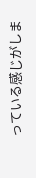っている感じがしま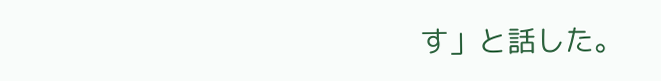す」と話した。